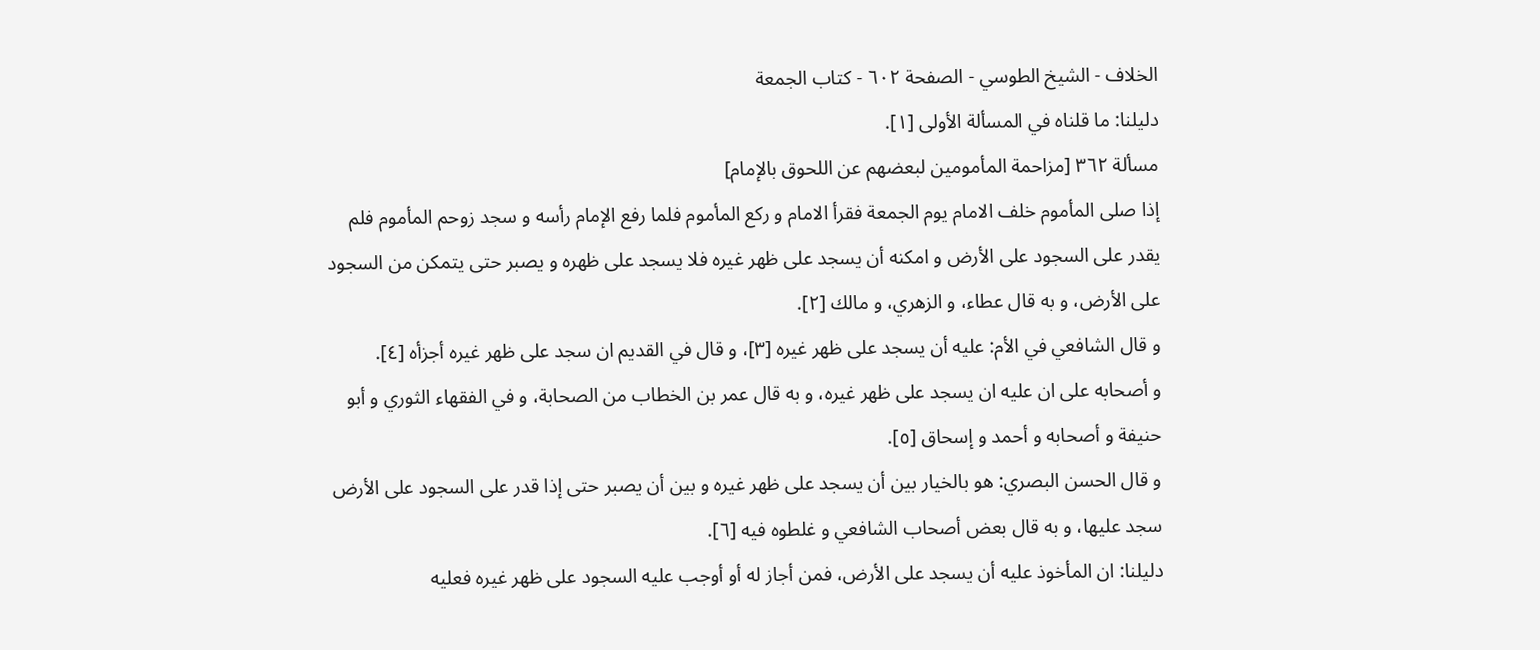الخلاف - الشيخ الطوسي - الصفحة ٦٠٢ - كتاب الجمعة
دليلنا: ما قلناه في المسألة الأولى [١].
مسألة ٣٦٢ [مزاحمة المأمومين لبعضهم عن اللحوق بالإمام]
إذا صلى المأموم خلف الامام يوم الجمعة فقرأ الامام و ركع المأموم فلما رفع الإمام رأسه و سجد زوحم المأموم فلم يقدر على السجود على الأرض و امكنه أن يسجد على ظهر غيره فلا يسجد على ظهره و يصبر حتى يتمكن من السجود على الأرض، و به قال عطاء، و الزهري، و مالك [٢].
و قال الشافعي في الأم: عليه أن يسجد على ظهر غيره [٣]، و قال في القديم ان سجد على ظهر غيره أجزأه [٤].
و أصحابه على ان عليه ان يسجد على ظهر غيره، و به قال عمر بن الخطاب من الصحابة، و في الفقهاء الثوري و أبو حنيفة و أصحابه و أحمد و إسحاق [٥].
و قال الحسن البصري: هو بالخيار بين أن يسجد على ظهر غيره و بين أن يصبر حتى إذا قدر على السجود على الأرض سجد عليها، و به قال بعض أصحاب الشافعي و غلطوه فيه [٦].
دليلنا: ان المأخوذ عليه أن يسجد على الأرض، فمن أجاز له أو أوجب عليه السجود على ظهر غيره فعليه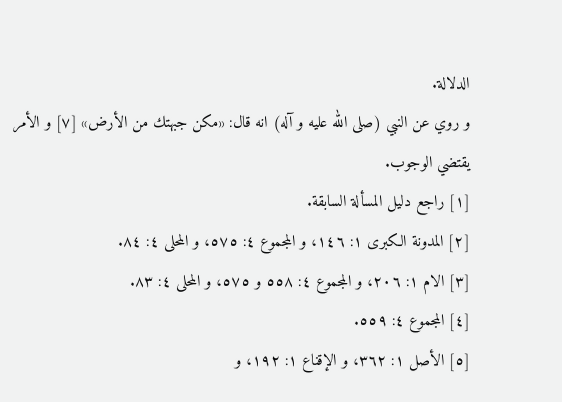الدلالة.
و روي عن النبي (صلى الله عليه و آله) انه قال: «مكن جبهتك من الأرض» [٧] و الأمر يقتضي الوجوب.
[١] راجع دليل المسألة السابقة.
[٢] المدونة الكبرى ١: ١٤٦، و المجموع ٤: ٥٧٥، و المحلى ٤: ٨٤.
[٣] الام ١: ٢٠٦، و المجموع ٤: ٥٥٨ و ٥٧٥، و المحلى ٤: ٨٣.
[٤] المجموع ٤: ٥٥٩.
[٥] الأصل ١: ٣٦٢، و الإقناع ١: ١٩٢، و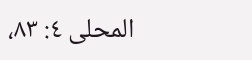المحلى ٤: ٨٣،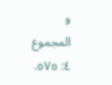و المجموع ٤: ٥٧٥.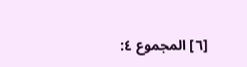[٦] المجموع ٤: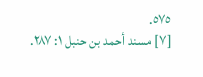٥٧٥.
[٧] مسند أحمد بن حنبل ١: ٢٨٧.